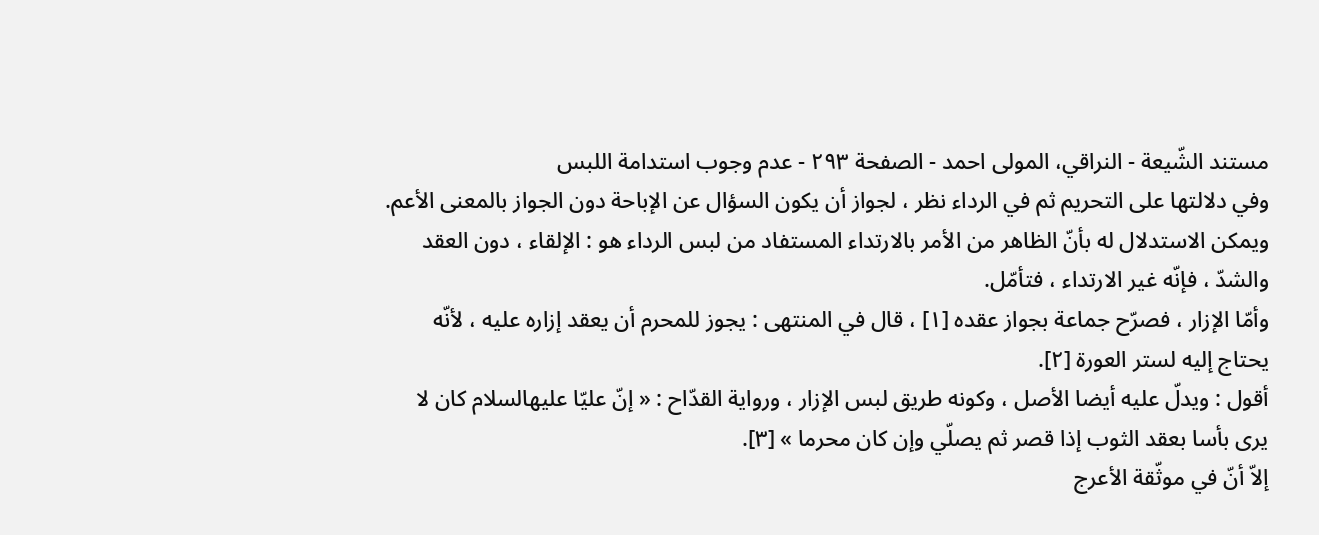مستند الشّيعة - النراقي، المولى احمد - الصفحة ٢٩٣ - عدم وجوب استدامة اللبس
وفي دلالتها على التحريم ثم في الرداء نظر ، لجواز أن يكون السؤال عن الإباحة دون الجواز بالمعنى الأعم.
ويمكن الاستدلال له بأنّ الظاهر من الأمر بالارتداء المستفاد من لبس الرداء هو : الإلقاء ، دون العقد والشدّ ، فإنّه غير الارتداء ، فتأمّل.
وأمّا الإزار ، فصرّح جماعة بجواز عقده [١] ، قال في المنتهى : يجوز للمحرم أن يعقد إزاره عليه ، لأنّه يحتاج إليه لستر العورة [٢].
أقول : ويدلّ عليه أيضا الأصل ، وكونه طريق لبس الإزار ، ورواية القدّاح : « إنّ عليّا عليهالسلام كان لا يرى بأسا بعقد الثوب إذا قصر ثم يصلّي وإن كان محرما » [٣].
إلاّ أنّ في موثّقة الأعرج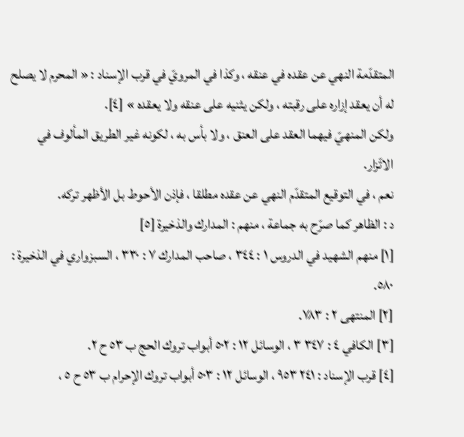المتقدّمة النهي عن عقده في عنقه ، وكذا في المرويّ في قرب الإسناد : « المحرم لا يصلح له أن يعقد إزاره على رقبته ، ولكن يثنيه على عنقه ولا يعقده » [٤].
ولكن المنهيّ فيهما العقد على العنق ، ولا بأس به ، لكونه غير الطريق المألوف في الاتّزار.
نعم ، في التوقيع المتقدّم النهي عن عقده مطلقا ، فإذن الأحوط بل الأظهر تركه.
د : الظاهر كما صرّح به جماعة ، منهم : المدارك والذخيرة [٥]
[١] منهم الشهيد في الدروس ١ : ٣٤٤ ، صاحب المدارك ٧ : ٣٣٠ ، السبزواري في الذخيرة : ٥٨٠.
[٢] المنتهى ٢ : ٧٨٣.
[٣] الكافي ٤ : ٣٤٧ ٣ ، الوسائل ١٢ : ٥٠٢ أبواب تروك الحج ب ٥٣ ح ٢.
[٤] قرب الإسناد : ٢٤١ ٩٥٣ ، الوسائل ١٢ : ٥٠٣ أبواب تروك الإحرام ب ٥٣ ح ٥ ،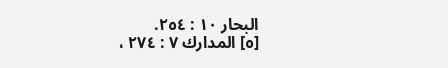البحار ١٠ : ٢٥٤.
[٥] المدارك ٧ : ٢٧٤ ،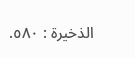الذخيرة : ٥٨٠.